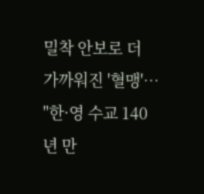밀착 안보로 더 가까워진 '혈맹'… "한·영 수교 140년 만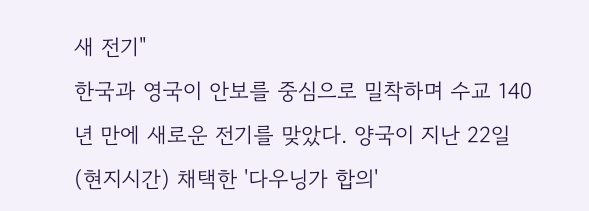새 전기"
한국과 영국이 안보를 중심으로 밀착하며 수교 140년 만에 새로운 전기를 맞았다. 양국이 지난 22일(현지시간) 채택한 '다우닝가 합의'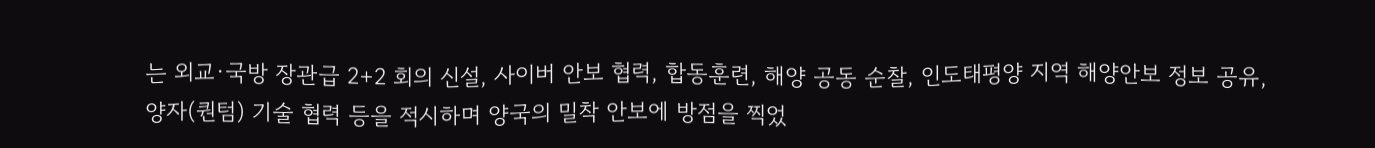는 외교·국방 장관급 2+2 회의 신설, 사이버 안보 협력, 합동훈련, 해양 공동 순찰, 인도태평양 지역 해양안보 정보 공유, 양자(퀀텀) 기술 협력 등을 적시하며 양국의 밀착 안보에 방점을 찍었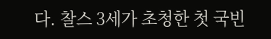다. 찰스 3세가 초청한 첫 국빈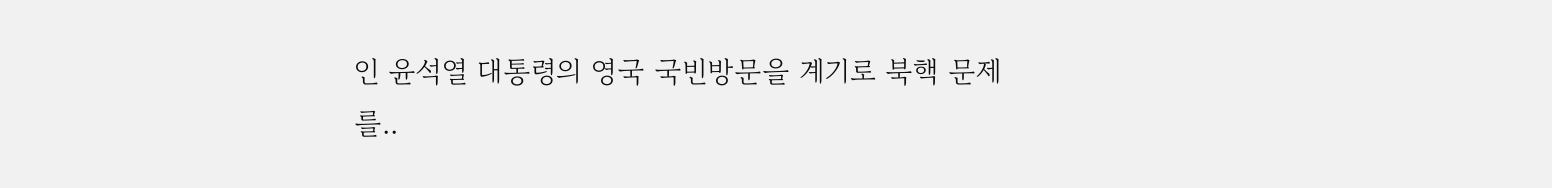인 윤석열 대통령의 영국 국빈방문을 계기로 북핵 문제를..